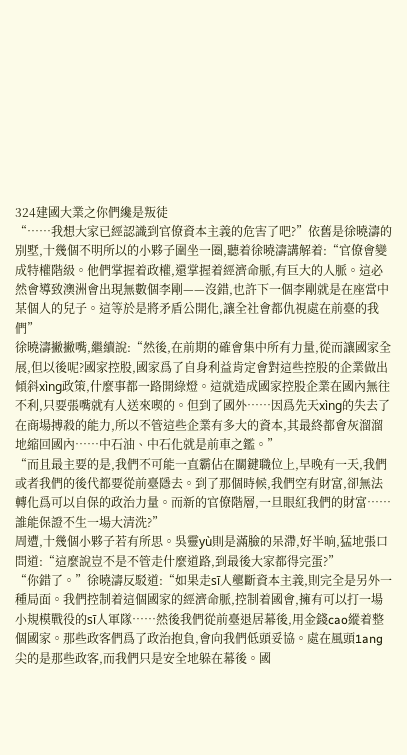324建國大業之你們纔是叛徒
“……我想大家已經認識到官僚資本主義的危害了吧?”依舊是徐曉濤的別墅,十幾個不明所以的小夥子圍坐一圈,聽着徐曉濤講解着:“官僚會變成特權階級。他們掌握着政權,還掌握着經濟命脈,有巨大的人脈。這必然會導致澳洲會出現無數個李剛——沒錯,也許下一個李剛就是在座當中某個人的兒子。這等於是將矛盾公開化,讓全社會都仇視處在前臺的我們”
徐曉濤撇撇嘴,繼續說:“然後,在前期的確會集中所有力量,從而讓國家全展,但以後呢?國家控股,國家爲了自身利益肯定會對這些控股的企業做出傾斜xìng政策,什麼事都一路開綠燈。這就造成國家控股企業在國內無往不利,只要張嘴就有人送來喫的。但到了國外……因爲先天xìng的失去了在商場搏殺的能力,所以不管這些企業有多大的資本,其最終都會灰溜溜地縮回國內……中石油、中石化就是前車之鑑。”
“而且最主要的是,我們不可能一直霸佔在關鍵職位上,早晚有一天,我們或者我們的後代都要從前臺隱去。到了那個時候,我們空有財富,卻無法轉化爲可以自保的政治力量。而新的官僚階層,一旦眼紅我們的財富……誰能保證不生一場大清洗?”
周遭,十幾個小夥子若有所思。吳靈yù則是滿臉的呆滯,好半晌,猛地張口問道:“這麼說豈不是不管走什麼道路,到最後大家都得完蛋?”
“你錯了。”徐曉濤反駁道:“如果走sī人壟斷資本主義,則完全是另外一種局面。我們控制着這個國家的經濟命脈,控制着國會,擁有可以打一場小規模戰役的sī人軍隊……然後我們從前臺退居幕後,用金錢cao縱着整個國家。那些政客們爲了政治抱負,會向我們低頭妥協。處在風頭1ang尖的是那些政客,而我們只是安全地躲在幕後。國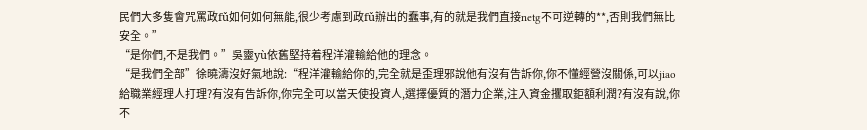民們大多隻會咒罵政fǔ如何如何無能,很少考慮到政fǔ辦出的蠢事,有的就是我們直接netg不可逆轉的**,否則我們無比安全。”
“是你們,不是我們。”吳靈yù依舊堅持着程洋灌輸給他的理念。
“是我們全部”徐曉濤沒好氣地說:“程洋灌輸給你的,完全就是歪理邪說他有沒有告訴你,你不懂經營沒關係,可以jiao給職業經理人打理?有沒有告訴你,你完全可以當天使投資人,選擇優質的潛力企業,注入資金攫取鉅額利潤?有沒有說,你不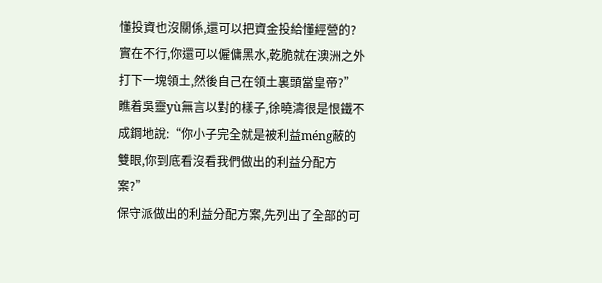懂投資也沒關係,還可以把資金投給懂經營的?實在不行,你還可以僱傭黑水,乾脆就在澳洲之外打下一塊領土,然後自己在領土裏頭當皇帝?”瞧着吳靈yù無言以對的樣子,徐曉濤很是恨鐵不成鋼地說:“你小子完全就是被利益méng蔽的雙眼,你到底看沒看我們做出的利益分配方案?”
保守派做出的利益分配方案,先列出了全部的可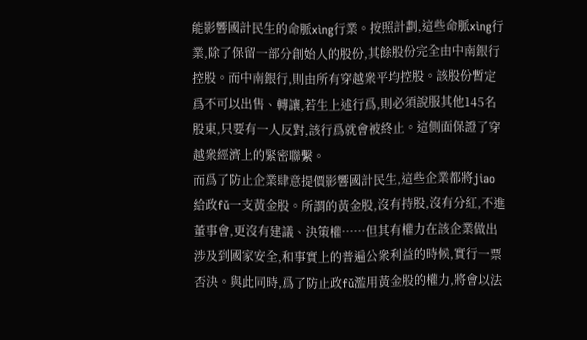能影響國計民生的命脈xìng行業。按照計劃,這些命脈xìng行業,除了保留一部分創始人的股份,其餘股份完全由中南銀行控股。而中南銀行,則由所有穿越衆平均控股。該股份暫定爲不可以出售、轉讓,若生上述行爲,則必須說服其他145名股東,只要有一人反對,該行爲就會被終止。這側面保證了穿越衆經濟上的緊密聯繫。
而爲了防止企業肆意提價影響國計民生,這些企業都將jiao給政fǔ一支黃金股。所謂的黃金股,沒有持股,沒有分紅,不進董事會,更沒有建議、決策權……但其有權力在該企業做出涉及到國家安全,和事實上的普遍公衆利益的時候,實行一票否決。與此同時,爲了防止政fǔ濫用黃金股的權力,將會以法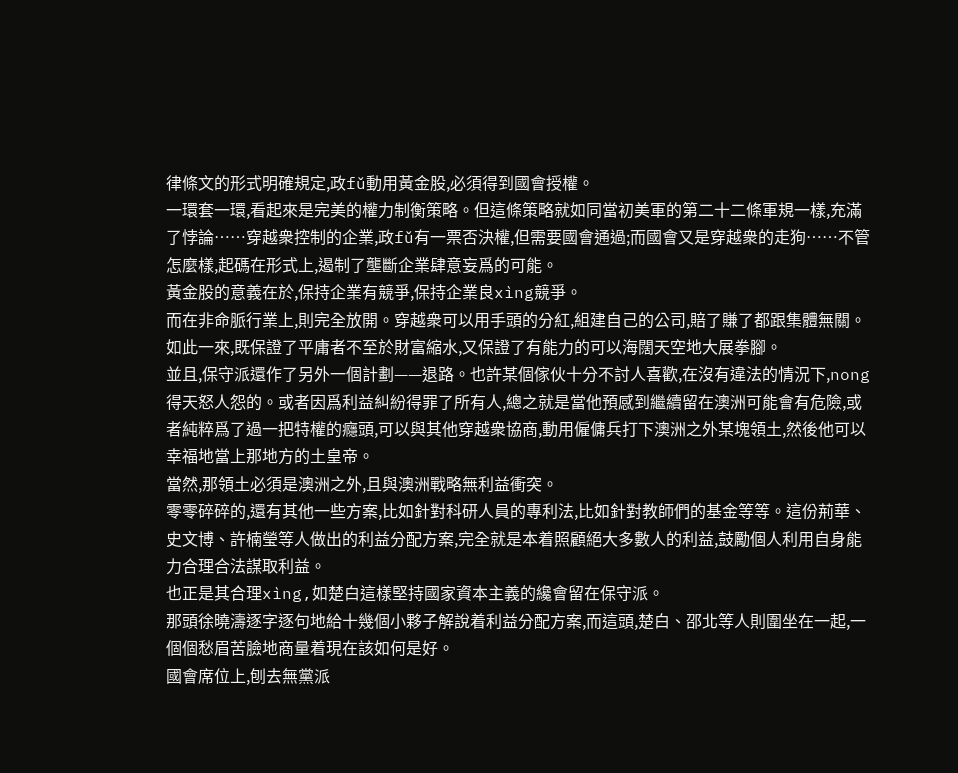律條文的形式明確規定,政fǔ動用黃金股,必須得到國會授權。
一環套一環,看起來是完美的權力制衡策略。但這條策略就如同當初美軍的第二十二條軍規一樣,充滿了悖論……穿越衆控制的企業,政fǔ有一票否決權,但需要國會通過;而國會又是穿越衆的走狗……不管怎麼樣,起碼在形式上,遏制了壟斷企業肆意妄爲的可能。
黃金股的意義在於,保持企業有競爭,保持企業良xìng競爭。
而在非命脈行業上,則完全放開。穿越衆可以用手頭的分紅,組建自己的公司,賠了賺了都跟集體無關。如此一來,既保證了平庸者不至於財富縮水,又保證了有能力的可以海闊天空地大展拳腳。
並且,保守派還作了另外一個計劃——退路。也許某個傢伙十分不討人喜歡,在沒有違法的情況下,nong得天怒人怨的。或者因爲利益糾紛得罪了所有人,總之就是當他預感到繼續留在澳洲可能會有危險,或者純粹爲了過一把特權的癮頭,可以與其他穿越衆協商,動用僱傭兵打下澳洲之外某塊領土,然後他可以幸福地當上那地方的土皇帝。
當然,那領土必須是澳洲之外,且與澳洲戰略無利益衝突。
零零碎碎的,還有其他一些方案,比如針對科研人員的專利法,比如針對教師們的基金等等。這份荊華、史文博、許楠瑩等人做出的利益分配方案,完全就是本着照顧絕大多數人的利益,鼓勵個人利用自身能力合理合法謀取利益。
也正是其合理xìng,如楚白這樣堅持國家資本主義的纔會留在保守派。
那頭徐曉濤逐字逐句地給十幾個小夥子解說着利益分配方案,而這頭,楚白、邵北等人則圍坐在一起,一個個愁眉苦臉地商量着現在該如何是好。
國會席位上,刨去無黨派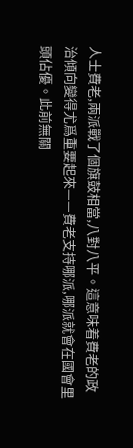人士費老,兩派戰了個旗鼓相當,八對八平。這意味着費老的政治傾向變得尤爲重要起來——費老支持哪派,哪派就會在國會里頭佔優。此前無關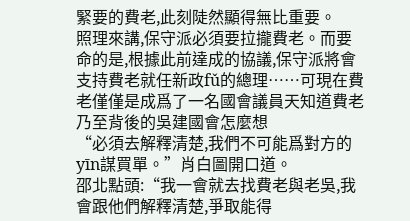緊要的費老,此刻陡然顯得無比重要。
照理來講,保守派必須要拉攏費老。而要命的是,根據此前達成的協議,保守派將會支持費老就任新政fǔ的總理……可現在費老僅僅是成爲了一名國會議員天知道費老乃至背後的吳建國會怎麼想
“必須去解釋清楚,我們不可能爲對方的yīn謀買單。”肖白圖開口道。
邵北點頭:“我一會就去找費老與老吳,我會跟他們解釋清楚,爭取能得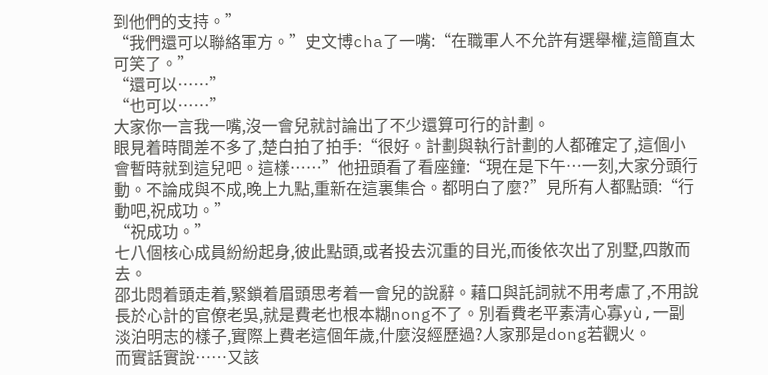到他們的支持。”
“我們還可以聯絡軍方。”史文博cha了一嘴:“在職軍人不允許有選舉權,這簡直太可笑了。”
“還可以……”
“也可以……”
大家你一言我一嘴,沒一會兒就討論出了不少還算可行的計劃。
眼見着時間差不多了,楚白拍了拍手:“很好。計劃與執行計劃的人都確定了,這個小會暫時就到這兒吧。這樣……”他扭頭看了看座鐘:“現在是下午…一刻,大家分頭行動。不論成與不成,晚上九點,重新在這裏集合。都明白了麼?”見所有人都點頭:“行動吧,祝成功。”
“祝成功。”
七八個核心成員紛紛起身,彼此點頭,或者投去沉重的目光,而後依次出了別墅,四散而去。
邵北悶着頭走着,緊鎖着眉頭思考着一會兒的說辭。藉口與託詞就不用考慮了,不用說長於心計的官僚老吳,就是費老也根本糊nong不了。別看費老平素清心寡yù,一副淡泊明志的樣子,實際上費老這個年歲,什麼沒經歷過?人家那是dong若觀火。
而實話實說……又該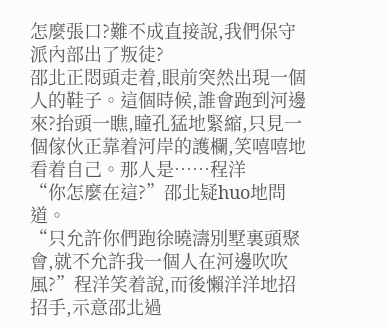怎麼張口?難不成直接說,我們保守派內部出了叛徒?
邵北正悶頭走着,眼前突然出現一個人的鞋子。這個時候,誰會跑到河邊來?抬頭一瞧,瞳孔猛地緊縮,只見一個傢伙正靠着河岸的護欄,笑嘻嘻地看着自己。那人是……程洋
“你怎麼在這?”邵北疑huo地問道。
“只允許你們跑徐曉濤別墅裏頭聚會,就不允許我一個人在河邊吹吹風?”程洋笑着說,而後懶洋洋地招招手,示意邵北過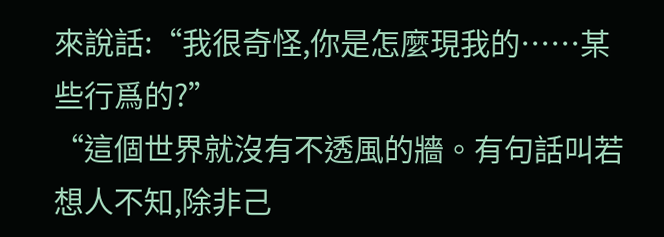來說話:“我很奇怪,你是怎麼現我的……某些行爲的?”
“這個世界就沒有不透風的牆。有句話叫若想人不知,除非己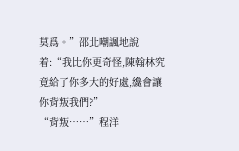莫爲。”邵北嘲諷地說着:“我比你更奇怪,陳翰林究竟給了你多大的好處,纔會讓你背叛我們?”
“背叛……”程洋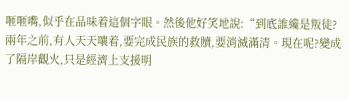咂咂嘴,似乎在品味着這個字眼。然後他好笑地說:“到底誰纔是叛徒?兩年之前,有人天天嚷着,要完成民族的救贖,要消滅滿清。現在呢?變成了隔岸觀火,只是經濟上支援明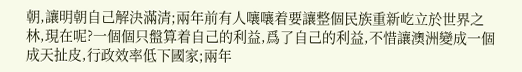朝,讓明朝自己解決滿清;兩年前有人嚷嚷着要讓整個民族重新屹立於世界之林,現在呢?一個個只盤算着自己的利益,爲了自己的利益,不惜讓澳洲變成一個成天扯皮,行政效率低下國家;兩年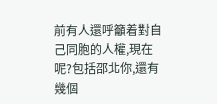前有人還呼籲着對自己同胞的人權,現在呢?包括邵北你,還有幾個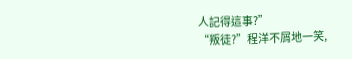人記得這事?”
“叛徒?”程洋不屑地一笑,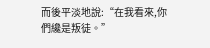而後平淡地說:“在我看來,你們纔是叛徒。”